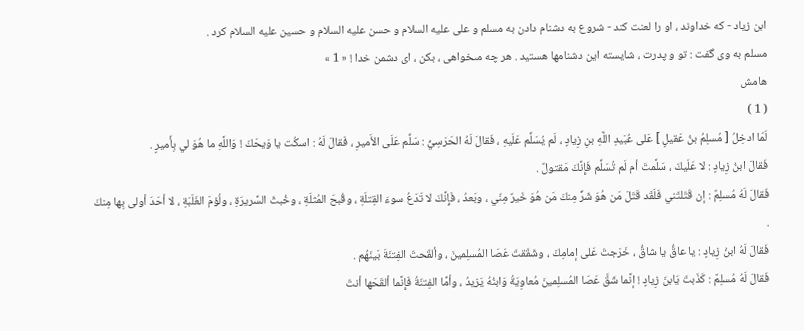ابن زياد - كه خداوند ، او را لعنت كند - شروع به دشنام دادن به مسلم و على عليه السلام و حسن عليه السلام و حسين عليه السلام كرد .
مسلم به وى گفت : تو و پدرت ، شايسته اين دشنامها هستيد . هر چه مىخواهى ، بكن ، اى دشمن خدا ! « 1 »
هامش
( 1 )
لَمّا ادخِلُ [ مُسلِمُ بنُ عَقيلٍ ] عَلى عُبَيدِ اللَّهِ بنِ زِيادٍ ، لَم يُسَلِّم عَلَيهِ ، فَقالَ لَهُ الحَرَسِيُّ : سَلِّم عَلَى الأَميرِ ، فَقالَ لَهُ : اسكُت يا وَيحَكَ ! وَاللَّهِ ما هُوَ لي بِأَميرٍ .
فَقالَ ابنُ زِيادٍ : لا عَلَيكَ ، سَلَّمتَ أم لَم تُسَلِّم فَإِنَّكَ مَقتولٌ .
فَقالَ لَهُ مُسلِمٌ : إن قَتَلتَني فَلَقَد قَتَلَ مَن هُوَ شَرٌّ مِنكَ مَن هُوَ خَيرٌ مِنّي ، وبَعدُ ، فَإِنَّكَ لا تَدَعُ سوءَ القِتلَةِ ، وقُبحَ المُثلَةِ ، وخُبثَ السَّريرَةِ ، ولُؤمَ الغَلَبَةِ ، لا أحَدَ أولى بِها مِنكَ .
فَقالَ لَهُ ابنُ زِيادٍ : يا عاقُّ يا شاقُّ ، خَرَجتَ عَلى إمامِكَ ، وشَقَقتَ عَصَا المُسلِمينَ ، وألقَحتَ الفِتنَةَ بَينَهُم .
فَقالَ لَهُ مُسلِمٌ : كَذَبتَ يَابنَ زِيادٍ ! إنَّما شَقَّ عَصَا المُسلِمينَ مُعاوِيَةُ وَابنُهُ يَزيدُ ، وأمَّا الفِتنَةُ فَإِنَّما ألقَحَها أنتَ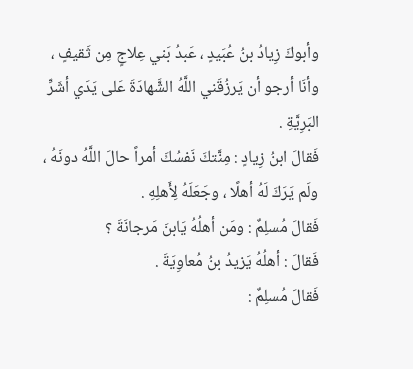وأبوكَ زِيادُ بنُ عُبَيدٍ ، عَبدُ بَني عِلاجٍ مِن ثَقيفٍ ، وأنَا أرجو أن يَرزُقَني اللَّهُ الشَّهادَةَ عَلى يَدَي أشَرِّ البَرِيَّةِ .
فَقالَ ابنُ زِيادٍ : مِنَّتكَ نَفسُكَ أمراً حالَ اللَّهُ دونَهُ ، ولَم يَرَكَ لَهُ أهلًا ، وجَعَلَهُ لِأَهلِهِ .
فَقالَ مُسلِمٌ : ومَن أهلُهُ يَابنَ مَرجانَةَ ؟
فَقالَ : أهلُهُ يَزيدُ بنُ مُعاوِيَةَ .
فَقالَ مُسلِمٌ :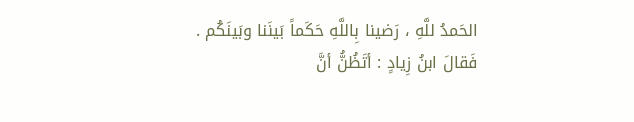الحَمدُ للَّهِ ، رَضينا بِاللَّهِ حَكَماً بَينَنا وبَينَكُم .
فَقالَ ابنُ زِيادٍ : أتَظُنُّ أنَّ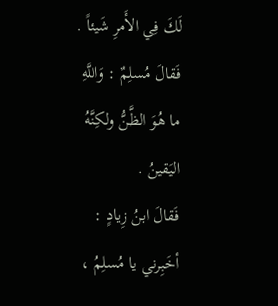لَكَ فِي الأَمرِ شَيئاً .
فَقالَ مُسلِمٌ : وَاللَّهِ ما هُوَ الظَّنُّ ولكِنَّهُ اليَقينُ .
فَقالَ ابنُ زِيادٍ : أخَبِرني يا مُسلِمُ ،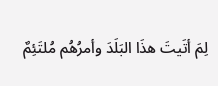لِمَ أتَيتَ هذَا البَلَدَ وأمرُهُم مُلتَئِمٌ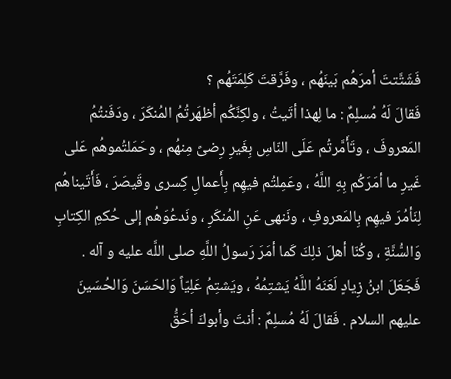فَشَتَّتتَ أمرَهُم بَينَهُم ، وفَرَّقتَ كَلِمَتَهُم ؟
فَقالَ لَهُ مُسلِمٌ : ما لِهذا أتَيتُ ، ولكِنَّكُم أظهَرتُمُ المُنكَرَ ، ودَفَنتُمُ المَعروفَ ، وتَأَمَّرتُم عَلَى النّاسِ بِغَيرِ رِضىً مِنهُم ، وحَمَلتُموهُم عَلى غَيرِ ما أمَرَكُم بِهِ اللَّهُ ، وعَمِلتُم فيهِم بِأَعمالِ كِسرى وقَيصَرَ ، فَأَتَيناهُم لِنَأمُرَ فيهِم بِالمَعروفِ ، ونَنهى عَنِ المُنكَرِ ، ونَدعُوَهُم إلى حُكمِ الكِتابِ وَالسُّنَّةِ ، وكُنّا أهلَ ذلِكَ كَما أمَرَ رَسولُ اللَّهِ صلى اللَّه عليه و آله .
فَجَعَلَ ابنُ زِيادٍ لَعَنَهُ اللَّهُ يَشتِمُهُ ، ويَشتِمُ عَلِيّاً وَالحَسَنَ وَالحُسَينَ عليهم السلام . فَقالَ لَهُ مُسلِمٌ : أنتَ وأبوكَ أحَقُّ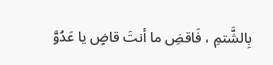بِالشَّتمِ ، فَاقضِ ما أنتَ قاضٍ يا عَدُوَّ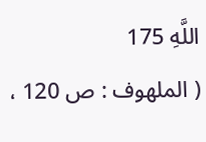اللَّهِ 175
( الملهوف : ص 120 ،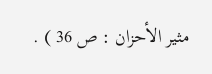مثير الأحزان : ص 36 ) .